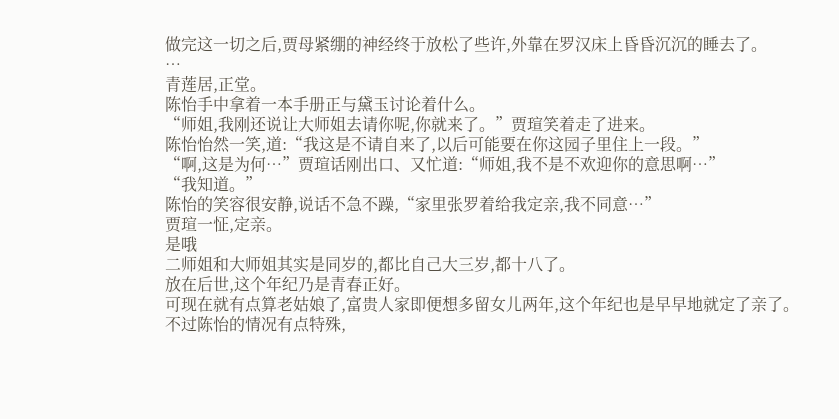做完这一切之后,贾母紧绷的神经终于放松了些许,外靠在罗汉床上昏昏沉沉的睡去了。
…
青莲居,正堂。
陈怡手中拿着一本手册正与黛玉讨论着什么。
“师姐,我刚还说让大师姐去请你呢,你就来了。”贾瑄笑着走了进来。
陈怡怡然一笑,道:“我这是不请自来了,以后可能要在你这园子里住上一段。”
“啊,这是为何…”贾瑄话刚出口、又忙道:“师姐,我不是不欢迎你的意思啊…”
“我知道。”
陈怡的笑容很安静,说话不急不躁,“家里张罗着给我定亲,我不同意…”
贾瑄一怔,定亲。
是哦
二师姐和大师姐其实是同岁的,都比自己大三岁,都十八了。
放在后世,这个年纪乃是青春正好。
可现在就有点算老姑娘了,富贵人家即便想多留女儿两年,这个年纪也是早早地就定了亲了。
不过陈怡的情况有点特殊,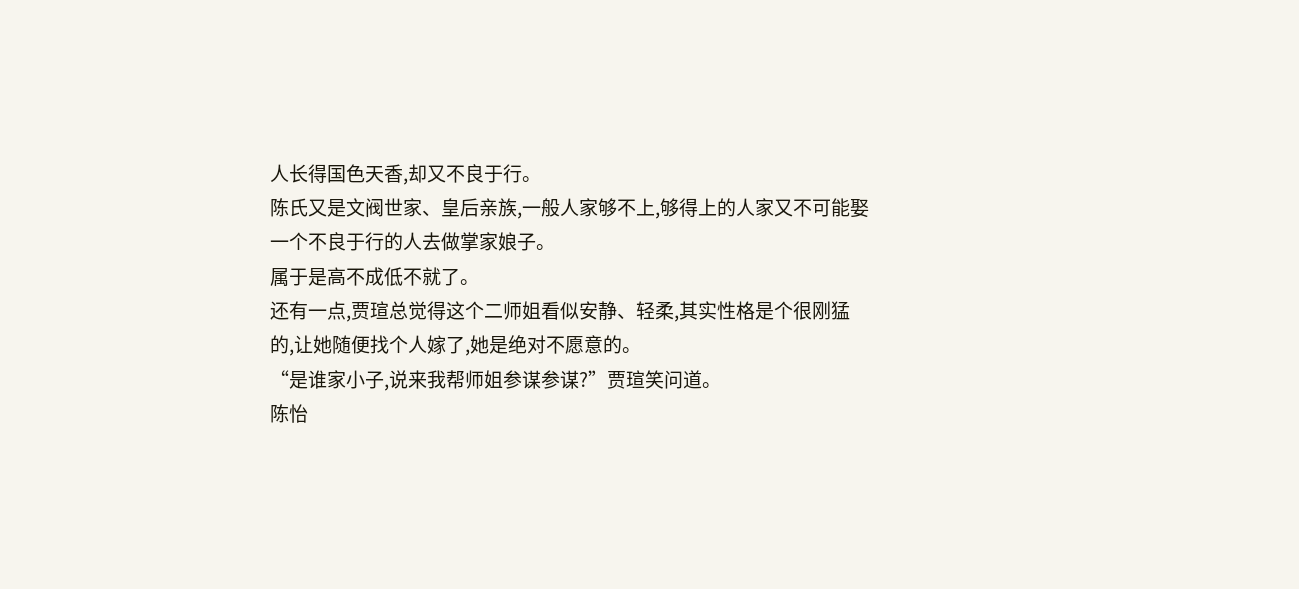人长得国色天香,却又不良于行。
陈氏又是文阀世家、皇后亲族,一般人家够不上,够得上的人家又不可能娶一个不良于行的人去做掌家娘子。
属于是高不成低不就了。
还有一点,贾瑄总觉得这个二师姐看似安静、轻柔,其实性格是个很刚猛的,让她随便找个人嫁了,她是绝对不愿意的。
“是谁家小子,说来我帮师姐参谋参谋?”贾瑄笑问道。
陈怡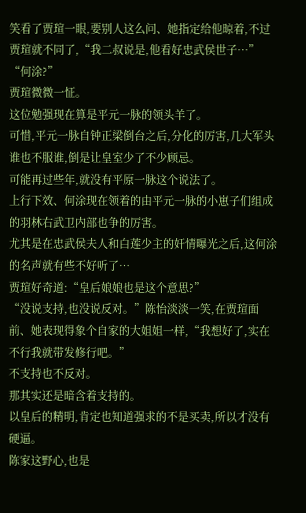笑看了贾瑄一眼,要别人这么问、她指定给他晾着,不过贾瑄就不同了,“我二叔说是,他看好忠武侯世子…”
“何涂?”
贾瑄微微一怔。
这位勉强现在算是平元一脉的领头羊了。
可惜,平元一脉自钟正梁倒台之后,分化的厉害,几大军头谁也不服谁,倒是让皇室少了不少顾忌。
可能再过些年,就没有平原一脉这个说法了。
上行下效、何涂现在领着的由平元一脉的小崽子们组成的羽林右武卫内部也争的厉害。
尤其是在忠武侯夫人和白莲少主的奸情曝光之后,这何涂的名声就有些不好听了…
贾瑄好奇道:“皇后娘娘也是这个意思?”
“没说支持,也没说反对。”陈怡淡淡一笑,在贾瑄面前、她表现得象个自家的大姐姐一样,“我想好了,实在不行我就带发修行吧。”
不支持也不反对。
那其实还是暗含着支持的。
以皇后的精明,肯定也知道强求的不是买卖,所以才没有硬逼。
陈家这野心,也是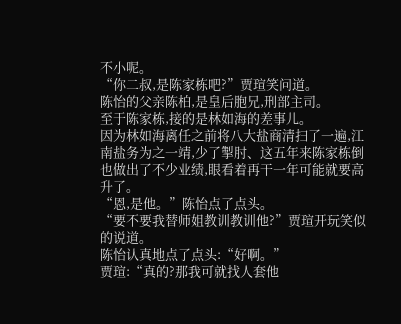不小呢。
“你二叔,是陈家栋吧?”贾瑄笑问道。
陈怡的父亲陈柏,是皇后胞兄,刑部主司。
至于陈家栋,接的是林如海的差事儿。
因为林如海离任之前将八大盐商清扫了一遍,江南盐务为之一靖,少了掣肘、这五年来陈家栋倒也做出了不少业绩,眼看着再干一年可能就要高升了。
“恩,是他。”陈怡点了点头。
“要不要我替师姐教训教训他?”贾瑄开玩笑似的说道。
陈怡认真地点了点头:“好啊。”
贾瑄:“真的?那我可就找人套他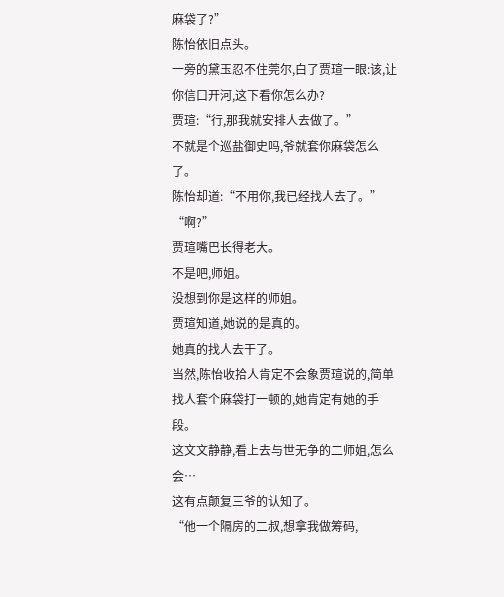麻袋了?”
陈怡依旧点头。
一旁的黛玉忍不住莞尔,白了贾瑄一眼:该,让你信口开河,这下看你怎么办?
贾瑄:“行,那我就安排人去做了。”
不就是个巡盐御史吗,爷就套你麻袋怎么了。
陈怡却道:“不用你,我已经找人去了。”
“啊?”
贾瑄嘴巴长得老大。
不是吧,师姐。
没想到你是这样的师姐。
贾瑄知道,她说的是真的。
她真的找人去干了。
当然,陈怡收拾人肯定不会象贾瑄说的,简单找人套个麻袋打一顿的,她肯定有她的手段。
这文文静静,看上去与世无争的二师姐,怎么会…
这有点颠复三爷的认知了。
“他一个隔房的二叔,想拿我做筹码,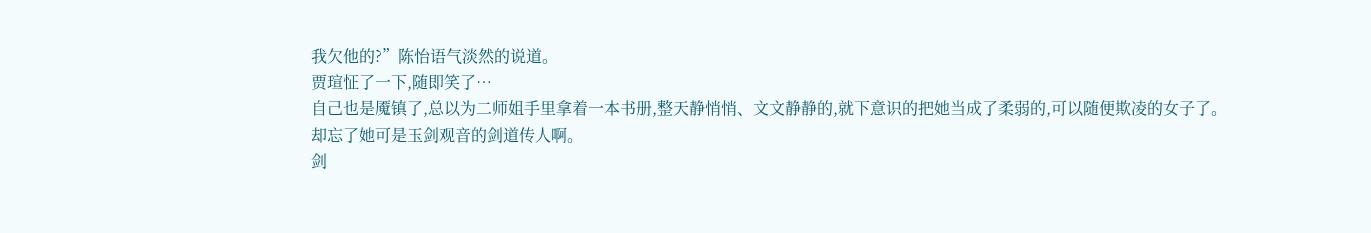我欠他的?”陈怡语气淡然的说道。
贾瑄怔了一下,随即笑了…
自己也是魇镇了,总以为二师姐手里拿着一本书册,整天静悄悄、文文静静的,就下意识的把她当成了柔弱的,可以随便欺凌的女子了。
却忘了她可是玉剑观音的剑道传人啊。
剑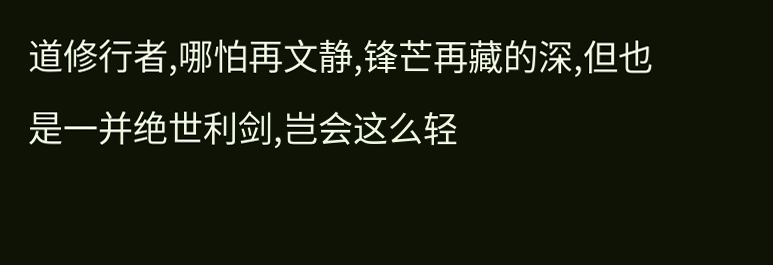道修行者,哪怕再文静,锋芒再藏的深,但也是一并绝世利剑,岂会这么轻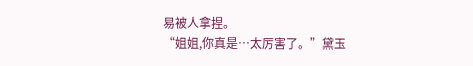易被人拿捏。
“姐姐,你真是…太厉害了。”黛玉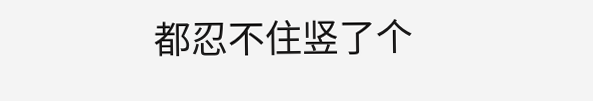都忍不住竖了个